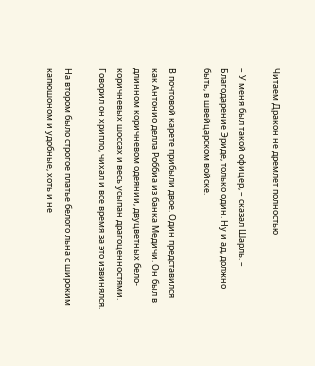Читаем Дракон не дремлет полностью

– У меня был такой офицер, – сказал Шарль. – Благодарение Эриде, только один. Ну и ад, должно быть, в швейцарском войске.

В почтовой карете прибыли двое. Один представился как Антонио делла Роббиа из банка Медичи. Он был в длинном коричневом одеянии, двуцветных бело-коричневых шоссах и весь усыпан драгоценностями. Говорил он хрипло, чихал и все время за это извинялся.

На втором было строгое платье белого льна с широким капюшоном и удобные, хоть и не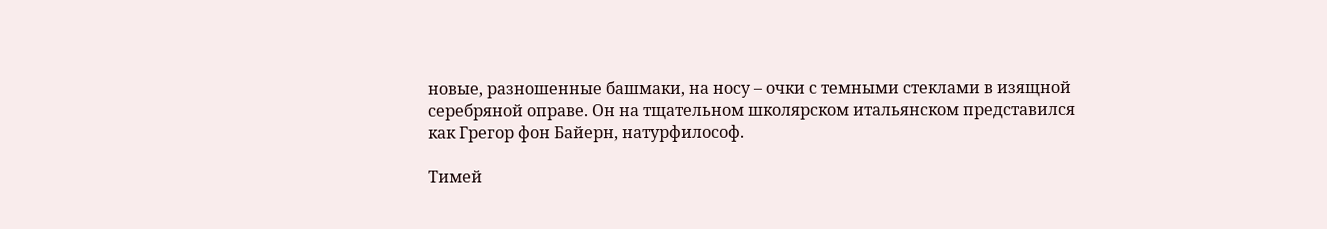новые, разношенные башмаки, на носу – очки с темными стеклами в изящной серебряной оправе. Он на тщательном школярском итальянском представился как Грегор фон Байерн, натурфилософ.

Тимей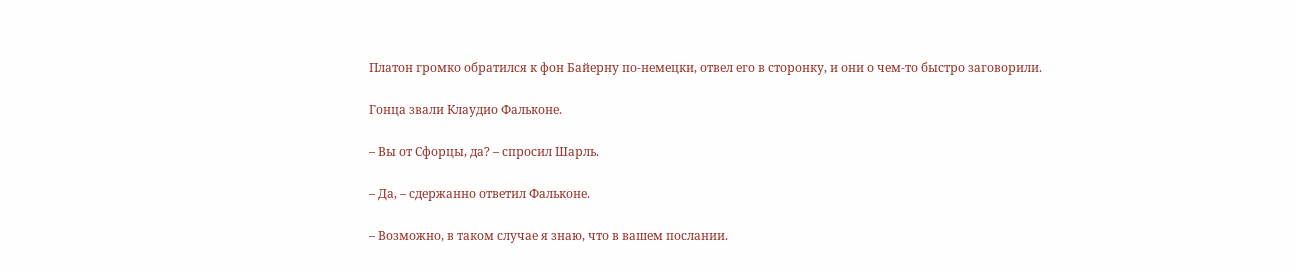Платон громко обратился к фон Байерну по-немецки, отвел его в сторонку, и они о чем-то быстро заговорили.

Гонца звали Клаудио Фальконе.

– Вы от Сфорцы, да? – спросил Шарль.

– Да, – сдержанно ответил Фальконе.

– Возможно, в таком случае я знаю, что в вашем послании.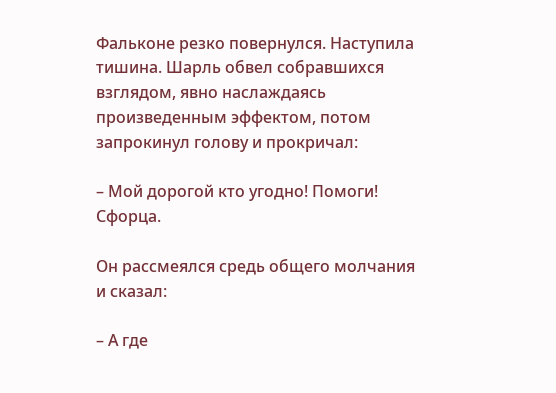Фальконе резко повернулся. Наступила тишина. Шарль обвел собравшихся взглядом, явно наслаждаясь произведенным эффектом, потом запрокинул голову и прокричал:

– Мой дорогой кто угодно! Помоги! Сфорца.

Он рассмеялся средь общего молчания и сказал:

– А где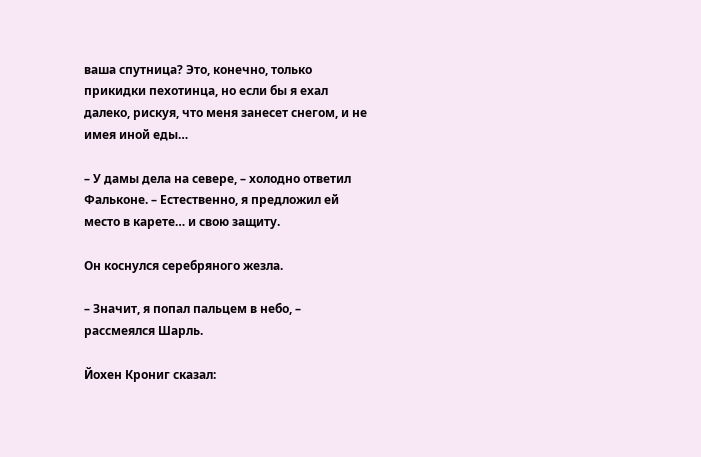ваша спутница? Это, конечно, только прикидки пехотинца, но если бы я ехал далеко, рискуя, что меня занесет снегом, и не имея иной еды…

– У дамы дела на севере, – холодно ответил Фальконе. – Естественно, я предложил ей место в карете… и свою защиту.

Он коснулся серебряного жезла.

– Значит, я попал пальцем в небо, – рассмеялся Шарль.

Йохен Крониг сказал: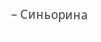– Синьорина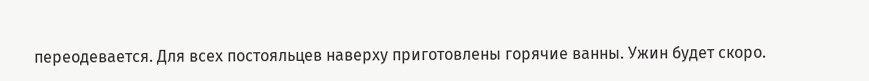переодевается. Для всех постояльцев наверху приготовлены горячие ванны. Ужин будет скоро.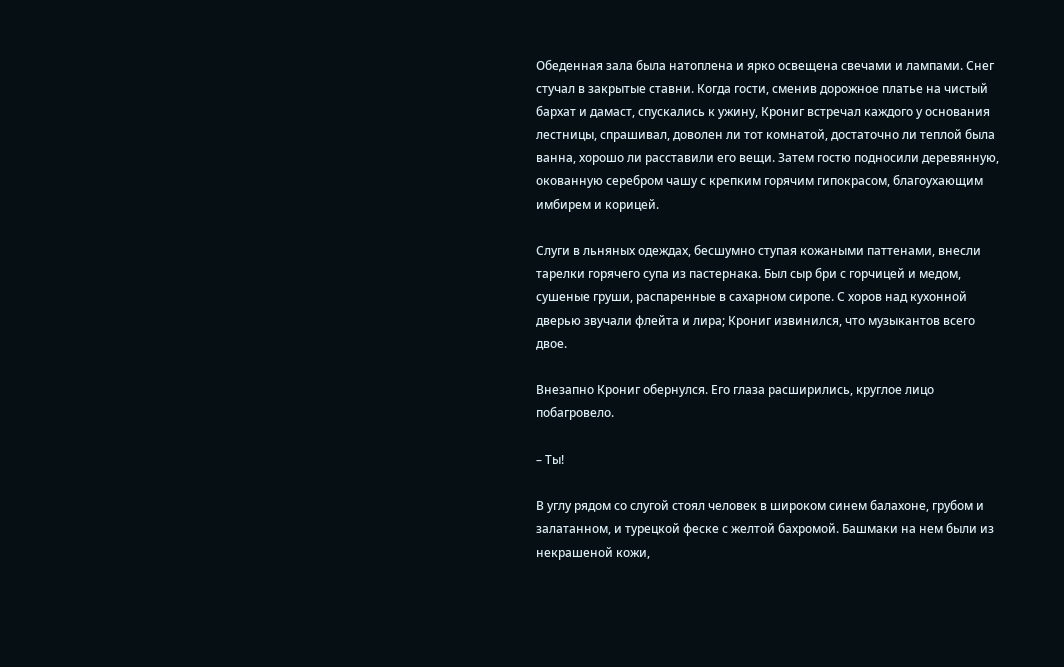Обеденная зала была натоплена и ярко освещена свечами и лампами. Снег стучал в закрытые ставни. Когда гости, сменив дорожное платье на чистый бархат и дамаст, спускались к ужину, Крониг встречал каждого у основания лестницы, спрашивал, доволен ли тот комнатой, достаточно ли теплой была ванна, хорошо ли расставили его вещи. Затем гостю подносили деревянную, окованную серебром чашу с крепким горячим гипокрасом, благоухающим имбирем и корицей.

Слуги в льняных одеждах, бесшумно ступая кожаными паттенами, внесли тарелки горячего супа из пастернака. Был сыр бри с горчицей и медом, сушеные груши, распаренные в сахарном сиропе. С хоров над кухонной дверью звучали флейта и лира; Крониг извинился, что музыкантов всего двое.

Внезапно Крониг обернулся. Его глаза расширились, круглое лицо побагровело.

– Ты!

В углу рядом со слугой стоял человек в широком синем балахоне, грубом и залатанном, и турецкой феске с желтой бахромой. Башмаки на нем были из некрашеной кожи,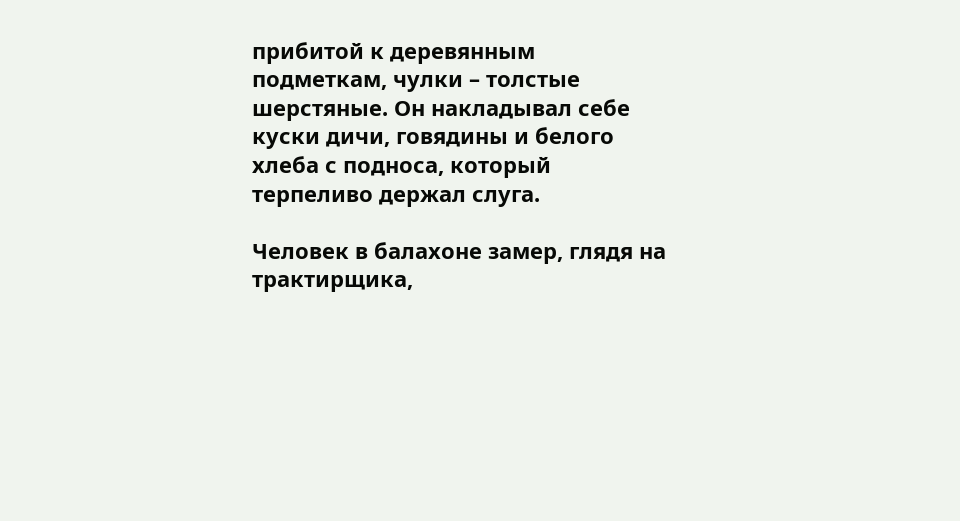прибитой к деревянным подметкам, чулки – толстые шерстяные. Он накладывал себе куски дичи, говядины и белого хлеба с подноса, который терпеливо держал слуга.

Человек в балахоне замер, глядя на трактирщика,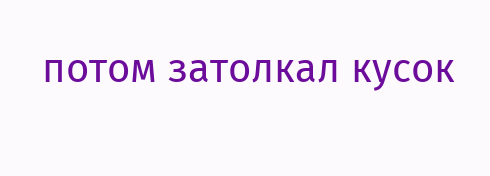потом затолкал кусок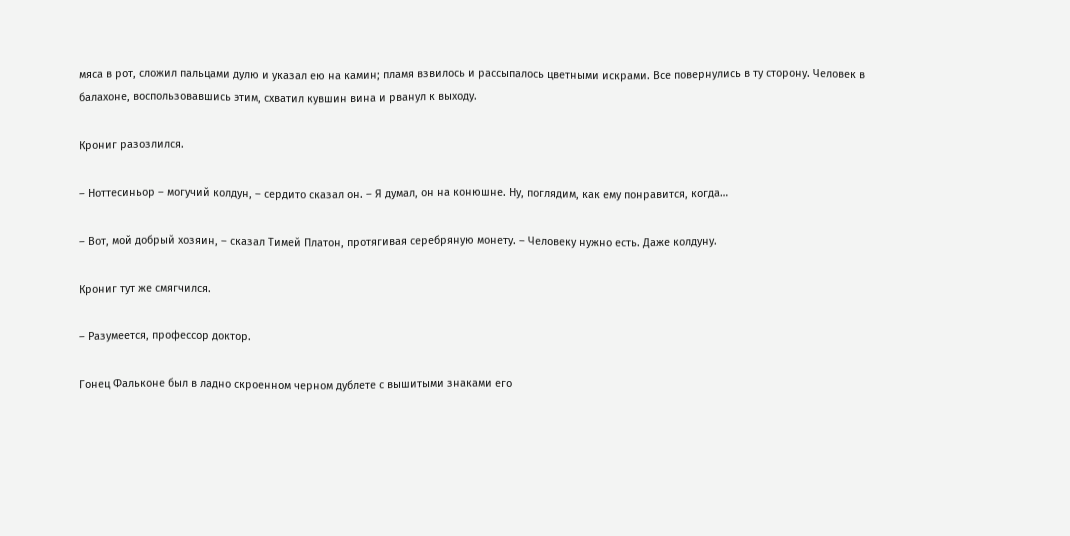мяса в рот, сложил пальцами дулю и указал ею на камин; пламя взвилось и рассыпалось цветными искрами. Все повернулись в ту сторону. Человек в балахоне, воспользовавшись этим, схватил кувшин вина и рванул к выходу.

Крониг разозлился.

– Ноттесиньор – могучий колдун, – сердито сказал он. – Я думал, он на конюшне. Ну, поглядим, как ему понравится, когда…

– Вот, мой добрый хозяин, – сказал Тимей Платон, протягивая серебряную монету. – Человеку нужно есть. Даже колдуну.

Крониг тут же смягчился.

– Разумеется, профессор доктор.

Гонец Фальконе был в ладно скроенном черном дублете с вышитыми знаками его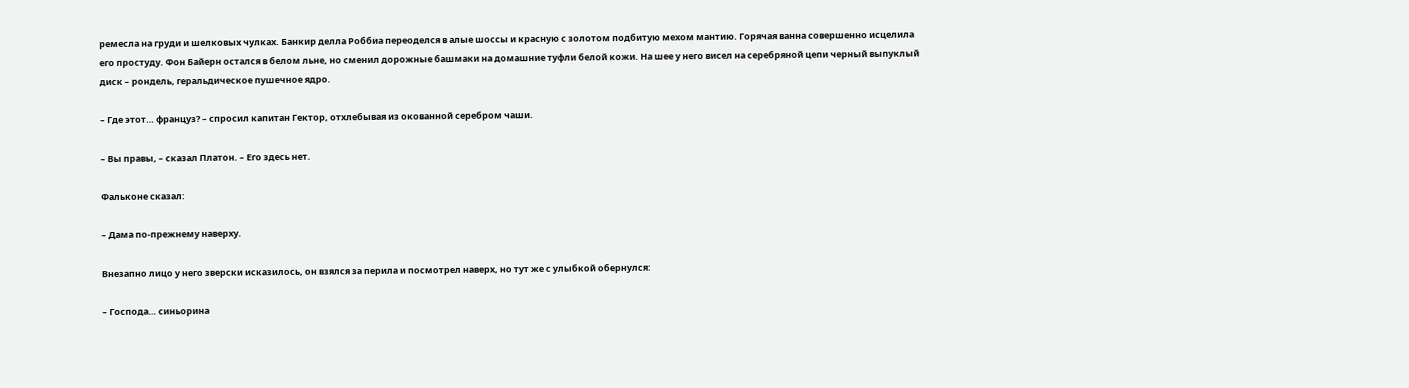ремесла на груди и шелковых чулках. Банкир делла Роббиа переоделся в алые шоссы и красную с золотом подбитую мехом мантию. Горячая ванна совершенно исцелила его простуду. Фон Байерн остался в белом льне, но сменил дорожные башмаки на домашние туфли белой кожи. На шее у него висел на серебряной цепи черный выпуклый диск – рондель, геральдическое пушечное ядро.

– Где этот… француз? – спросил капитан Гектор, отхлебывая из окованной серебром чаши.

– Вы правы, – сказал Платон. – Его здесь нет.

Фальконе сказал:

– Дама по-прежнему наверху.

Внезапно лицо у него зверски исказилось, он взялся за перила и посмотрел наверх, но тут же с улыбкой обернулся:

– Господа… синьорина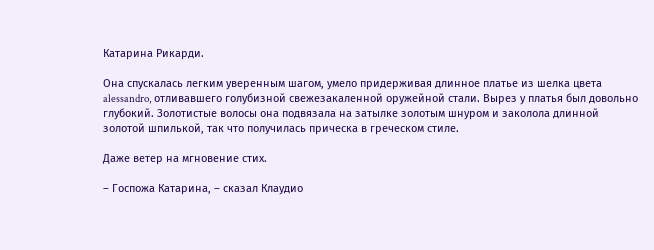Катарина Рикарди.

Она спускалась легким уверенным шагом, умело придерживая длинное платье из шелка цвета alessandro, отливавшего голубизной свежезакаленной оружейной стали. Вырез у платья был довольно глубокий. Золотистые волосы она подвязала на затылке золотым шнуром и заколола длинной золотой шпилькой, так что получилась прическа в греческом стиле.

Даже ветер на мгновение стих.

– Госпожа Катарина, – сказал Клаудио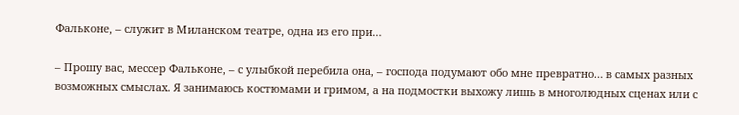Фальконе, – служит в Миланском театре, одна из его при…

– Прошу вас, мессер Фальконе, – с улыбкой перебила она, – господа подумают обо мне превратно… в самых разных возможных смыслах. Я занимаюсь костюмами и гримом, а на подмостки выхожу лишь в многолюдных сценах или с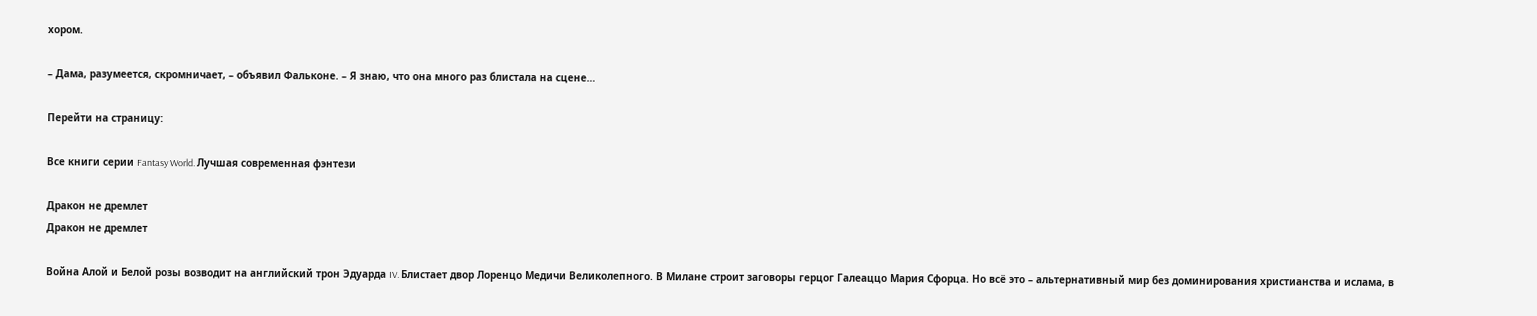хором.

– Дама, разумеется, скромничает, – объявил Фальконе. – Я знаю, что она много раз блистала на сцене…

Перейти на страницу:

Все книги серии Fantasy World. Лучшая современная фэнтези

Дракон не дремлет
Дракон не дремлет

Война Алой и Белой розы возводит на английский трон Эдуарда IV. Блистает двор Лоренцо Медичи Великолепного. В Милане строит заговоры герцог Галеаццо Мария Сфорца. Но всё это – альтернативный мир без доминирования христианства и ислама, в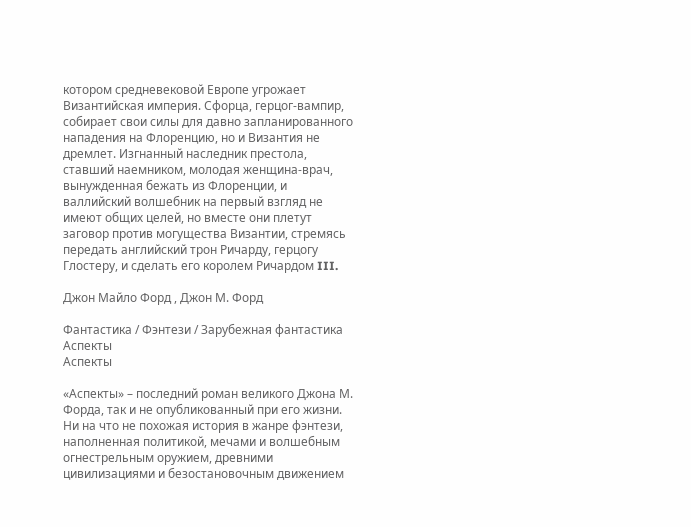котором средневековой Европе угрожает Византийская империя. Сфорца, герцог-вампир, собирает свои силы для давно запланированного нападения на Флоренцию, но и Византия не дремлет. Изгнанный наследник престола, ставший наемником, молодая женщина-врач, вынужденная бежать из Флоренции, и валлийский волшебник на первый взгляд не имеют общих целей, но вместе они плетут заговор против могущества Византии, стремясь передать английский трон Ричарду, герцогу Глостеру, и сделать его королем Ричардом III.

Джон Майло Форд , Джон М. Форд

Фантастика / Фэнтези / Зарубежная фантастика
Аспекты
Аспекты

«Аспекты» – последний роман великого Джона М. Форда, так и не опубликованный при его жизни. Ни на что не похожая история в жанре фэнтези, наполненная политикой, мечами и волшебным огнестрельным оружием, древними цивилизациями и безостановочным движением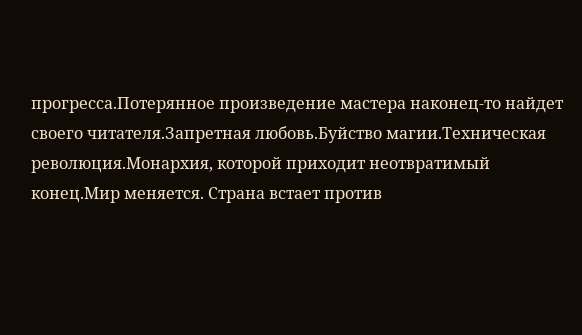прогресса.Потерянное произведение мастера наконец-то найдет своего читателя.Запретная любовь.Буйство магии.Техническая революция.Монархия, которой приходит неотвратимый конец.Мир меняется. Страна встает против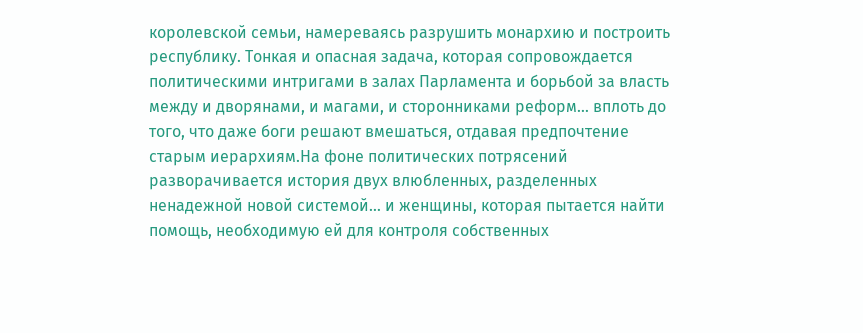королевской семьи, намереваясь разрушить монархию и построить республику. Тонкая и опасная задача, которая сопровождается политическими интригами в залах Парламента и борьбой за власть между и дворянами, и магами, и сторонниками реформ… вплоть до того, что даже боги решают вмешаться, отдавая предпочтение старым иерархиям.На фоне политических потрясений разворачивается история двух влюбленных, разделенных ненадежной новой системой… и женщины, которая пытается найти помощь, необходимую ей для контроля собственных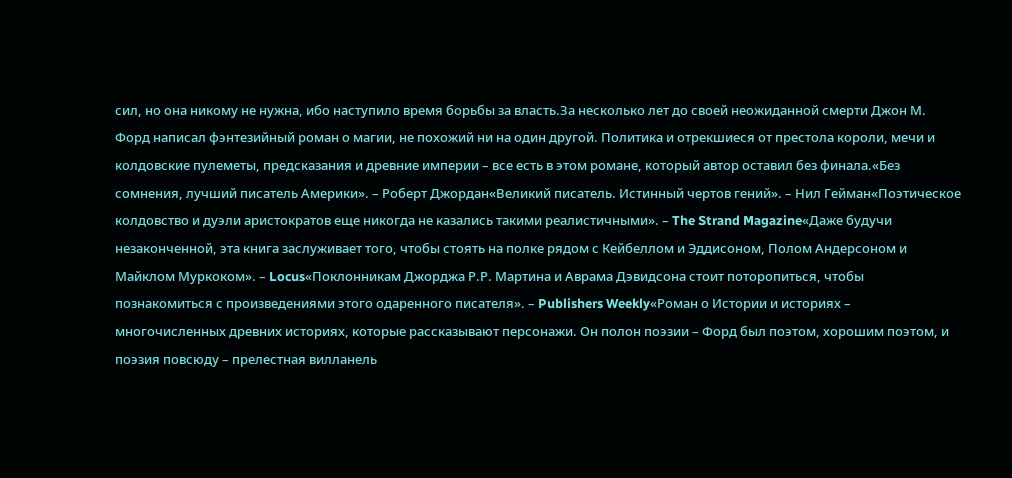сил, но она никому не нужна, ибо наступило время борьбы за власть.За несколько лет до своей неожиданной смерти Джон М. Форд написал фэнтезийный роман о магии, не похожий ни на один другой. Политика и отрекшиеся от престола короли, мечи и колдовские пулеметы, предсказания и древние империи – все есть в этом романе, который автор оставил без финала.«Без сомнения, лучший писатель Америки». – Роберт Джордан«Великий писатель. Истинный чертов гений». – Нил Гейман«Поэтическое колдовство и дуэли аристократов еще никогда не казались такими реалистичными». – The Strand Magazine«Даже будучи незаконченной, эта книга заслуживает того, чтобы стоять на полке рядом с Кейбеллом и Эддисоном, Полом Андерсоном и Майклом Муркоком». – Locus«Поклонникам Джорджа Р.Р. Мартина и Аврама Дэвидсона стоит поторопиться, чтобы познакомиться с произведениями этого одаренного писателя». – Publishers Weekly«Роман о Истории и историях – многочисленных древних историях, которые рассказывают персонажи. Он полон поэзии – Форд был поэтом, хорошим поэтом, и поэзия повсюду – прелестная вилланель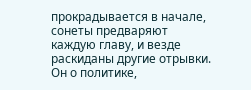прокрадывается в начале, сонеты предваряют каждую главу, и везде раскиданы другие отрывки. Он о политике,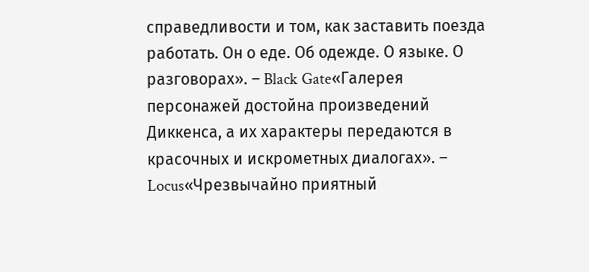справедливости и том, как заставить поезда работать. Он о еде. Об одежде. О языке. О разговорах». – Black Gate«Галерея персонажей достойна произведений Диккенса, а их характеры передаются в красочных и искрометных диалогах». – Locus«Чрезвычайно приятный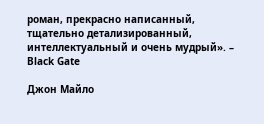роман, прекрасно написанный, тщательно детализированный, интеллектуальный и очень мудрый». – Black Gate

Джон Майло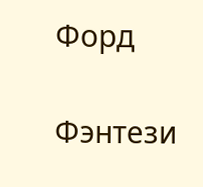Форд

Фэнтези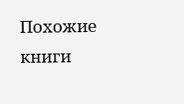Похожие книги